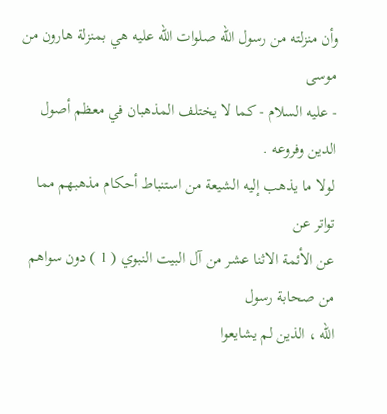وأن منزلته من رسول الله صلوات الله عليه هي بمنزلة هارون من موسى
- عليه السلام - كما لا يختلف المذهبان في معظم أصول الدين وفروعه .
لولا ما يذهب إليه الشيعة من استنباط أحكام مذهبهم مما تواتر عن
عن الأئمة الاثنا عشر من آل البيت النبوي ( 1 ) دون سواهم من صحابة رسول
الله ، الذين لم يشايعوا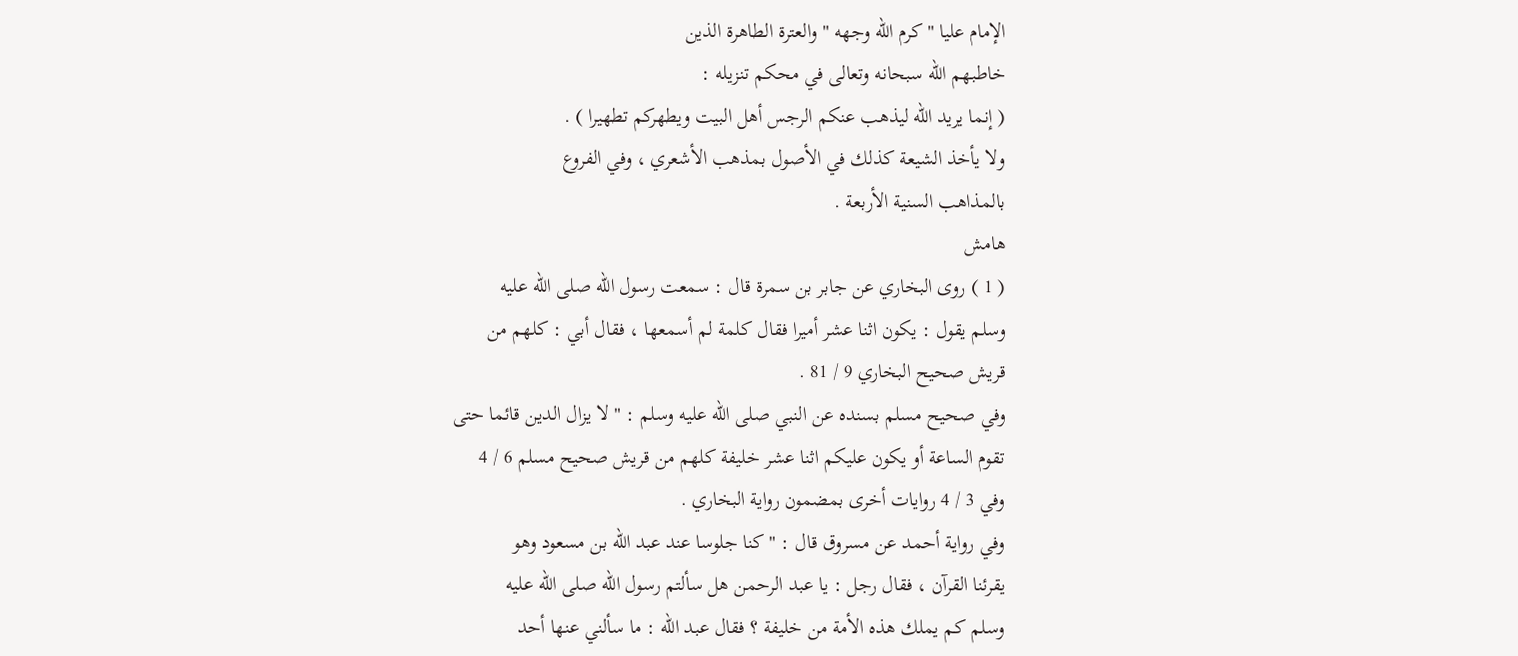الإمام عليا " كرم الله وجهه " والعترة الطاهرة الذين
خاطبهم الله سبحانه وتعالى في محكم تنزيله :
( إنما يريد الله ليذهب عنكم الرجس أهل البيت ويطهركم تطهيرا ) .
ولا يأخذ الشيعة كذلك في الأصول بمذهب الأشعري ، وفي الفروع
بالمذاهب السنية الأربعة .
هامش
( 1 ) روى البخاري عن جابر بن سمرة قال : سمعت رسول الله صلى الله عليه
وسلم يقول : يكون اثنا عشر أميرا فقال كلمة لم أسمعها ، فقال أبي : كلهم من
قريش صحيح البخاري 9 / 81 .
وفي صحيح مسلم بسنده عن النبي صلى الله عليه وسلم : " لا يزال الدين قائما حتى
تقوم الساعة أو يكون عليكم اثنا عشر خليفة كلهم من قريش صحيح مسلم 6 / 4
وفي 3 / 4 روايات أخرى بمضمون رواية البخاري .
وفي رواية أحمد عن مسروق قال : " كنا جلوسا عند عبد الله بن مسعود وهو
يقرئنا القرآن ، فقال رجل : يا عبد الرحمن هل سألتم رسول الله صلى الله عليه
وسلم كم يملك هذه الأمة من خليفة ؟ فقال عبد الله : ما سألني عنها أحد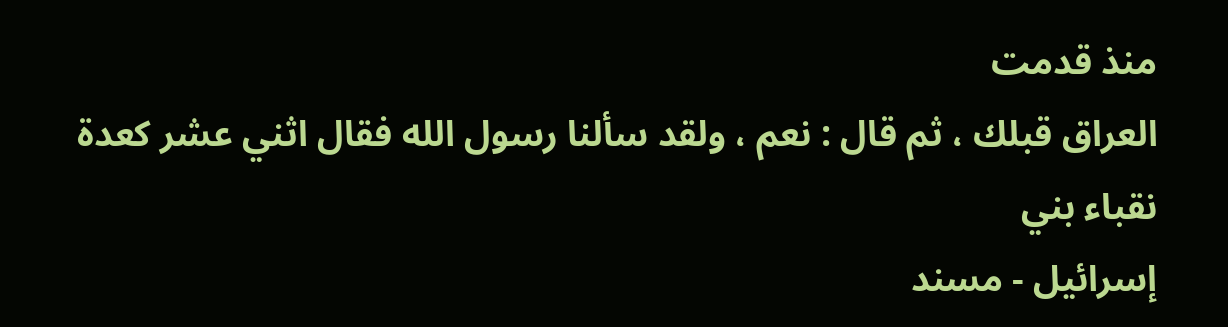منذ قدمت
العراق قبلك ، ثم قال : نعم ، ولقد سألنا رسول الله فقال اثني عشر كعدة نقباء بني
إسرائيل - مسند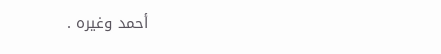أحمد وغيره .